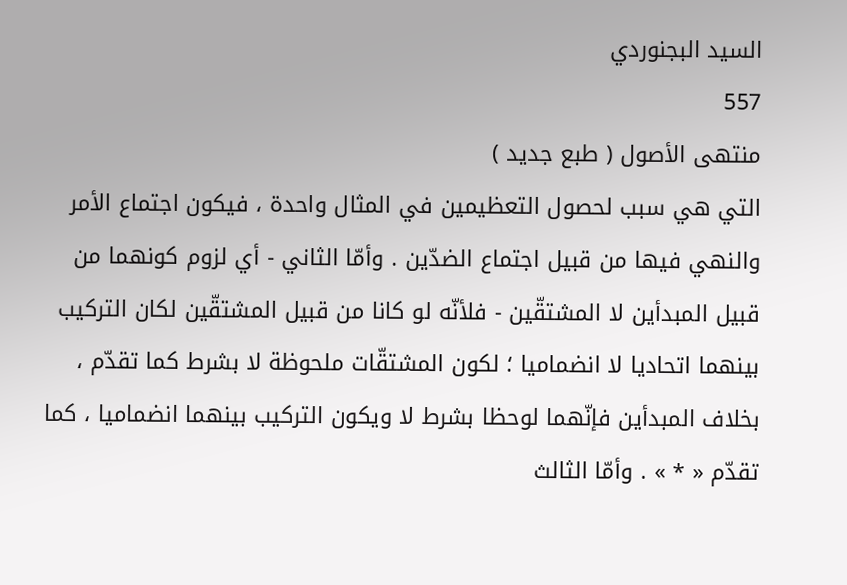السيد البجنوردي
557
منتهى الأصول ( طبع جديد )
التي هي سبب لحصول التعظيمين في المثال واحدة ، فيكون اجتماع الأمر والنهي فيها من قبيل اجتماع الضدّين . وأمّا الثاني - أي لزوم كونهما من قبيل المبدأين لا المشتقّين - فلأنّه لو كانا من قبيل المشتقّين لكان التركيب بينهما اتحاديا لا انضماميا ؛ لكون المشتقّات ملحوظة لا بشرط كما تقدّم ، بخلاف المبدأين فإنّهما لوحظا بشرط لا ويكون التركيب بينهما انضماميا ، كما تقدّم « * » . وأمّا الثالث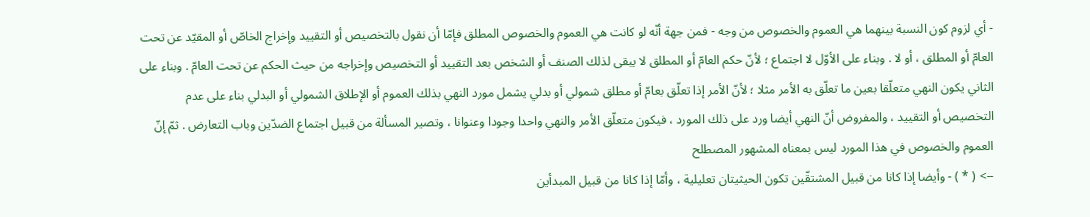- أي لزوم كون النسبة بينهما هي العموم والخصوص من وجه - فمن جهة أنّه لو كانت هي العموم والخصوص المطلق فإمّا أن نقول بالتخصيص أو التقييد وإخراج الخاصّ أو المقيّد عن تحت العامّ أو المطلق ، أو لا . وبناء على الأوّل لا اجتماع ؛ لأنّ حكم العامّ أو المطلق لا يبقى لذلك الصنف أو الشخص بعد التقييد أو التخصيص وإخراجه من حيث الحكم عن تحت العامّ . وبناء على الثاني يكون النهي متعلّقا بعين ما تعلّق به الأمر مثلا ؛ لأنّ الأمر إذا تعلّق بعامّ أو مطلق شمولي أو بدلي يشمل مورد النهي بذلك العموم أو الإطلاق الشمولي أو البدلي بناء على عدم التخصيص أو التقييد ، والمفروض أنّ النهي أيضا ورد على ذلك المورد ، فيكون متعلّق الأمر والنهي واحدا وجودا وعنوانا ، وتصير المسألة من قبيل اجتماع الضدّين وباب التعارض . ثمّ إنّ العموم والخصوص في هذا المورد ليس بمعناه المشهور المصطلح
--> ( * ) - وأيضا إذا كانا من قبيل المشتقّين تكون الحيثيتان تعليلية ، وأمّا إذا كانا من قبيل المبدأين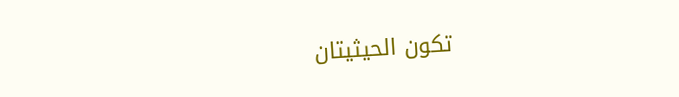تكون الحيثيتان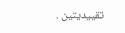تقييديتين .